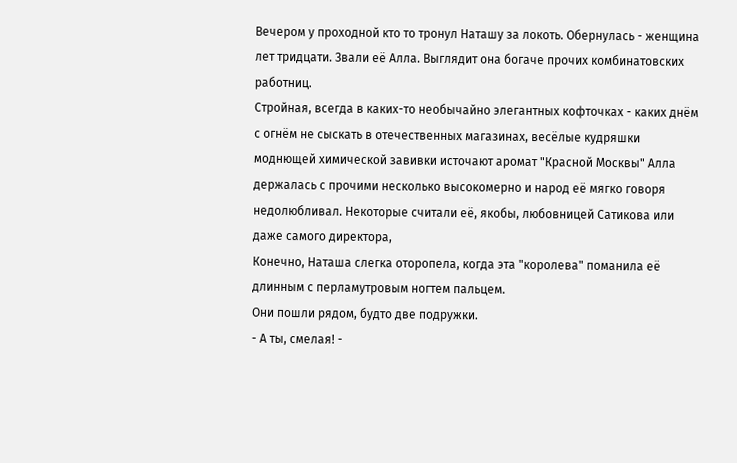Вечером у проходной кто то тронул Наташу за локоть. Обернулась - женщина лет тридцати. Звали её Алла. Выглядит она богаче прочих комбинатовских работниц.
Стройная, всегда в каких-то необычайно элегантных кофточках - каких днём с огнём не сыскать в отечественных магазинах, весёлые кудряшки моднющей химической завивки источают аромат "Красной Москвы" Алла держалась с прочими несколько высокомерно и народ её мягко говоря недолюбливал. Некоторые считали её, якобы, любовницей Сатикова или даже самого директора,
Конечно, Наташа слегка оторопела, когда эта "королева" поманила её длинным с перламутровым ногтем пальцем.
Они пошли рядом, будто две подружки.
- А ты, смелая! -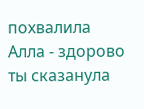похвалила Алла - здорово ты сказанула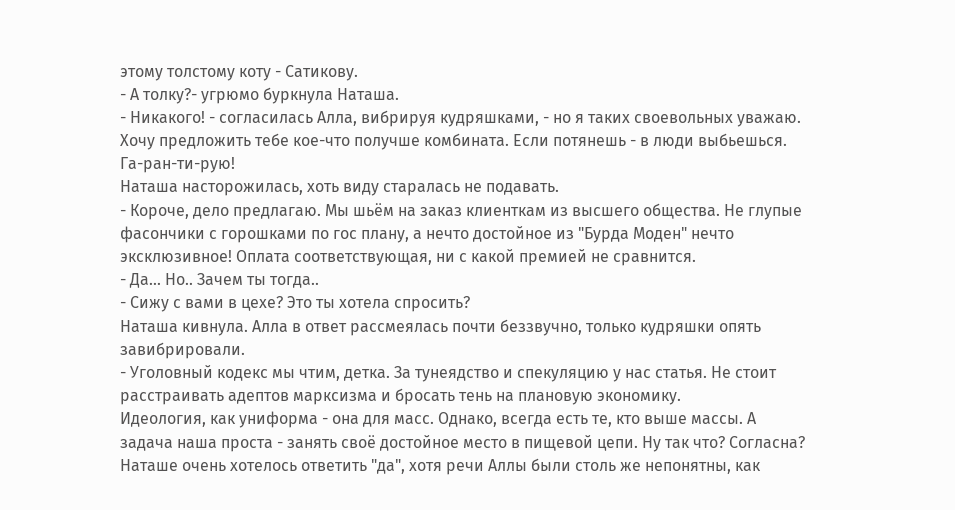этому толстому коту - Сатикову.
- А толку?- угрюмо буркнула Наташа.
- Никакого! - согласилась Алла, вибрируя кудряшками, - но я таких своевольных уважаю. Хочу предложить тебе кое-что получше комбината. Если потянешь - в люди выбьешься. Га-ран-ти-рую!
Наташа насторожилась, хоть виду старалась не подавать.
- Короче, дело предлагаю. Мы шьём на заказ клиенткам из высшего общества. Не глупые фасончики с горошками по гос плану, а нечто достойное из "Бурда Моден" нечто эксклюзивное! Оплата соответствующая, ни с какой премией не сравнится.
- Да... Но.. Зачем ты тогда..
- Сижу с вами в цехе? Это ты хотела спросить?
Наташа кивнула. Алла в ответ рассмеялась почти беззвучно, только кудряшки опять завибрировали.
- Уголовный кодекс мы чтим, детка. За тунеядство и спекуляцию у нас статья. Не стоит расстраивать адептов марксизма и бросать тень на плановую экономику.
Идеология, как униформа - она для масс. Однако, всегда есть те, кто выше массы. А задача наша проста - занять своё достойное место в пищевой цепи. Ну так что? Согласна?
Наташе очень хотелось ответить "да", хотя речи Аллы были столь же непонятны, как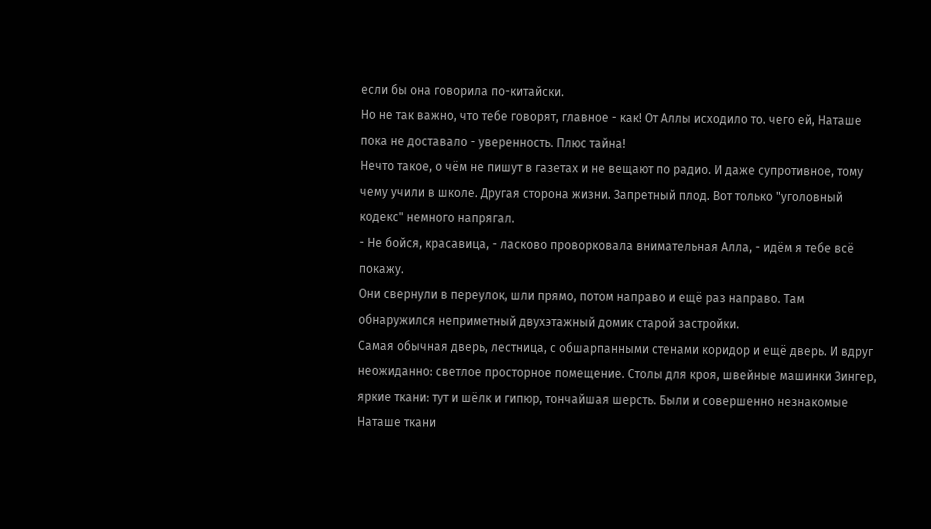если бы она говорила по-китайски.
Но не так важно, что тебе говорят, главное - как! От Аллы исходило то. чего ей, Наташе пока не доставало - уверенность. Плюс тайна!
Нечто такое, о чём не пишут в газетах и не вещают по радио. И даже супротивное, тому чему учили в школе. Другая сторона жизни. Запретный плод. Вот только "уголовный кодекс" немного напрягал.
- Не бойся, красавица, - ласково проворковала внимательная Алла, - идём я тебе всё покажу.
Они свернули в переулок, шли прямо, потом направо и ещё раз направо. Там обнаружился неприметный двухэтажный домик старой застройки.
Самая обычная дверь, лестница, с обшарпанными стенами коридор и ещё дверь. И вдруг неожиданно: светлое просторное помещение. Столы для кроя, швейные машинки Зингер, яркие ткани: тут и шёлк и гипюр, тончайшая шерсть. Были и совершенно незнакомые Наташе ткани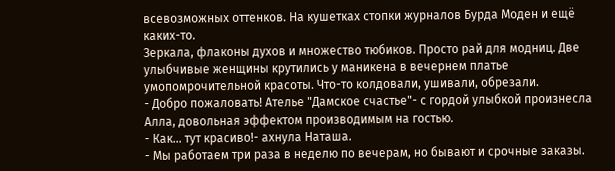всевозможных оттенков. На кушетках стопки журналов Бурда Моден и ещё каких-то.
Зеркала, флаконы духов и множество тюбиков. Просто рай для модниц. Две улыбчивые женщины крутились у маникена в вечернем платье умопомрочительной красоты. Что-то колдовали, ушивали, обрезали.
- Добро пожаловать! Ателье "Дамское счастье"- с гордой улыбкой произнесла Алла, довольная эффектом производимым на гостью.
- Как... тут красиво!- ахнула Наташа.
- Мы работаем три раза в неделю по вечерам, но бывают и срочные заказы.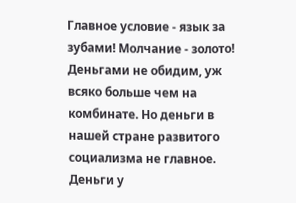Главное условие - язык за зубами! Молчание - золото! Деньгами не обидим, уж всяко больше чем на комбинате. Но деньги в нашей стране развитого социализма не главное. Деньги у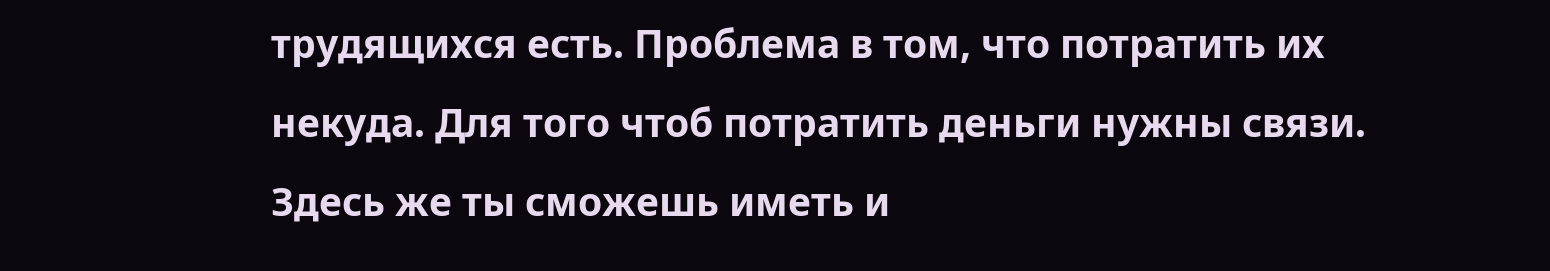трудящихся есть. Проблема в том, что потратить их некуда. Для того чтоб потратить деньги нужны связи. Здесь же ты сможешь иметь и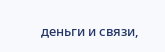деньги и связи,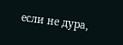если не дура,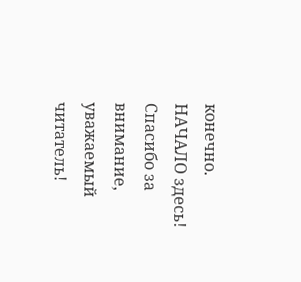конечно.
НАЧАЛО здесь!
Спасибо за внимание, уважаемый читатель!